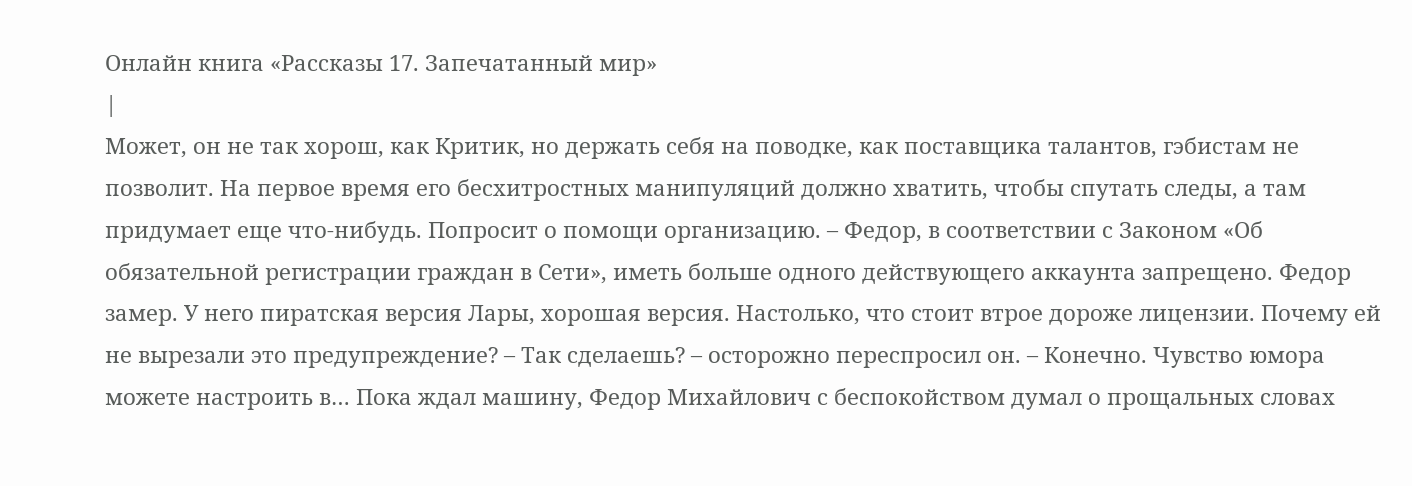Онлайн книга «Рассказы 17. Запечатанный мир»
|
Может, он не так хорош, как Критик, но держать себя на поводке, как поставщика талантов, гэбистам не позволит. На первое время его бесхитростных манипуляций должно хватить, чтобы спутать следы, а там придумает еще что-нибудь. Попросит о помощи организацию. – Федор, в соответствии с Законом «Об обязательной регистрации граждан в Сети», иметь больше одного действующего аккаунта запрещено. Федор замер. У него пиратская версия Лары, хорошая версия. Настолько, что стоит втрое дороже лицензии. Почему ей не вырезали это предупреждение? – Так сделаешь? – осторожно переспросил он. – Конечно. Чувство юмора можете настроить в… Пока ждал машину, Федор Михайлович с беспокойством думал о прощальных словах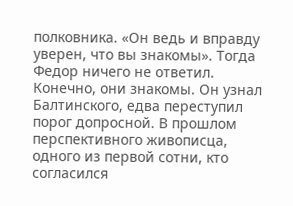полковника. «Он ведь и вправду уверен, что вы знакомы». Тогда Федор ничего не ответил. Конечно, они знакомы. Он узнал Балтинского, едва переступил порог допросной. В прошлом перспективного живописца, одного из первой сотни, кто согласился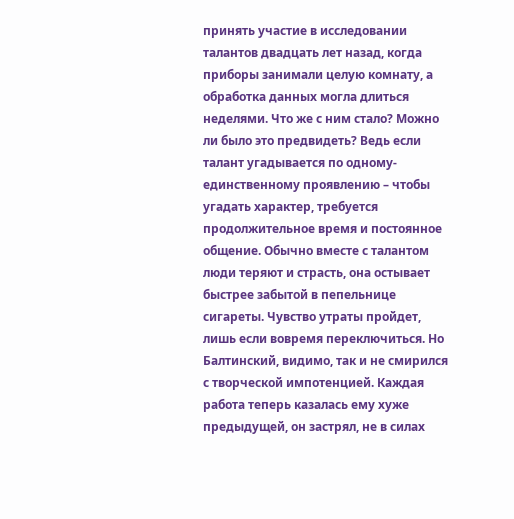принять участие в исследовании талантов двадцать лет назад, когда приборы занимали целую комнату, а обработка данных могла длиться неделями. Что же с ним стало? Можно ли было это предвидеть? Ведь если талант угадывается по одному-единственному проявлению – чтобы угадать характер, требуется продолжительное время и постоянное общение. Обычно вместе с талантом люди теряют и страсть, она остывает быстрее забытой в пепельнице сигареты. Чувство утраты пройдет, лишь если вовремя переключиться. Но Балтинский, видимо, так и не смирился с творческой импотенцией. Каждая работа теперь казалась ему хуже предыдущей, он застрял, не в силах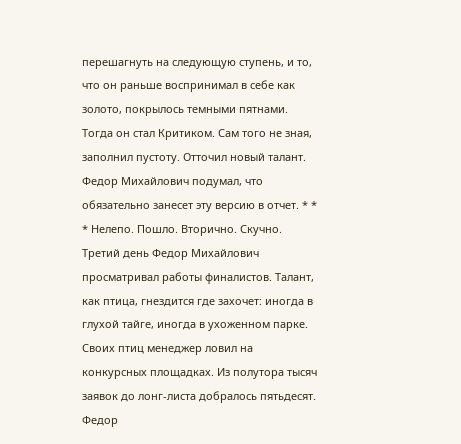перешагнуть на следующую ступень, и то, что он раньше воспринимал в себе как золото, покрылось темными пятнами. Тогда он стал Критиком. Сам того не зная, заполнил пустоту. Отточил новый талант. Федор Михайлович подумал, что обязательно занесет эту версию в отчет. * * * Нелепо. Пошло. Вторично. Скучно. Третий день Федор Михайлович просматривал работы финалистов. Талант, как птица, гнездится где захочет: иногда в глухой тайге, иногда в ухоженном парке. Своих птиц менеджер ловил на конкурсных площадках. Из полутора тысяч заявок до лонг-листа добралось пятьдесят. Федор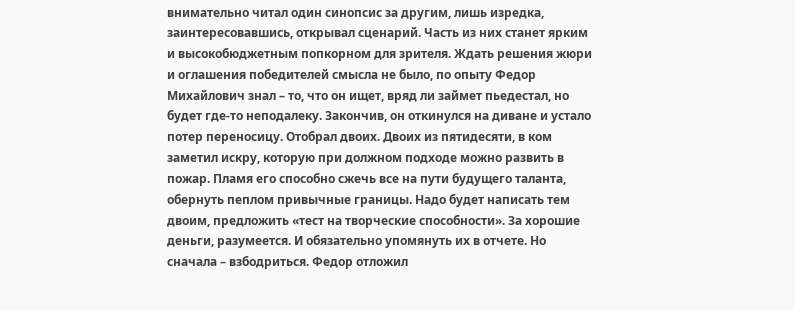внимательно читал один синопсис за другим, лишь изредка, заинтересовавшись, открывал сценарий. Часть из них станет ярким и высокобюджетным попкорном для зрителя. Ждать решения жюри и оглашения победителей смысла не было, по опыту Федор Михайлович знал – то, что он ищет, вряд ли займет пьедестал, но будет где-то неподалеку. Закончив, он откинулся на диване и устало потер переносицу. Отобрал двоих. Двоих из пятидесяти, в ком заметил искру, которую при должном подходе можно развить в пожар. Пламя его способно сжечь все на пути будущего таланта, обернуть пеплом привычные границы. Надо будет написать тем двоим, предложить «тест на творческие способности». За хорошие деньги, разумеется. И обязательно упомянуть их в отчете. Но сначала – взбодриться. Федор отложил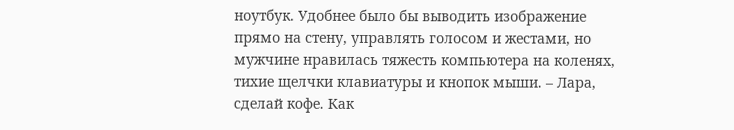ноутбук. Удобнее было бы выводить изображение прямо на стену, управлять голосом и жестами, но мужчине нравилась тяжесть компьютера на коленях, тихие щелчки клавиатуры и кнопок мыши. – Лара, сделай кофе. Как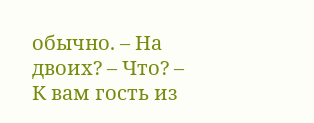обычно. – На двоих? – Что? – К вам гость из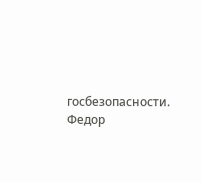госбезопасности. Федор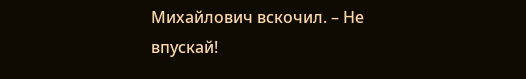Михайлович вскочил. – Не впускай!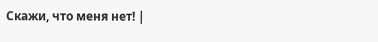Скажи, что меня нет! |